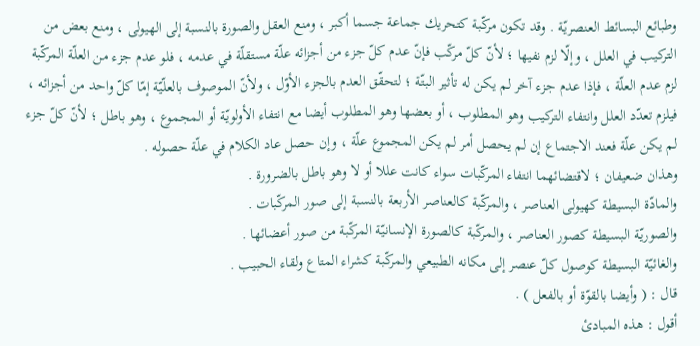وطبائع البسائط العنصريّة . وقد تكون مركّبة كتحريك جماعة جسما أكبر ، ومنع العقل والصورة بالنسبة إلى الهيولى ، ومنع بعض من التركيب في العلل ، وإلّا لزم نفيها ؛ لأنّ كلّ مركّب فإنّ عدم كلّ جزء من أجزائه علّة مستقلّة في عدمه ، فلو عدم جزء من العلّة المركّبة لزم عدم العلّة ، فإذا عدم جزء آخر لم يكن له تأثير البتّة ؛ لتحقّق العدم بالجزء الأوّل ، ولأنّ الموصوف بالعلّيّة إمّا كلّ واحد من أجزائه ، فيلزم تعدّد العلل وانتفاء التركيب وهو المطلوب ، أو بعضها وهو المطلوب أيضا مع انتفاء الأولويّة أو المجموع ، وهو باطل ؛ لأنّ كلّ جزء لم يكن علّة فعند الاجتماع إن لم يحصل أمر لم يكن المجموع علّة ، وإن حصل عاد الكلام في علّة حصوله .
وهذان ضعيفان ؛ لاقتضائهما انتفاء المركّبات سواء كانت عللا أو لا وهو باطل بالضرورة .
والمادّة البسيطة كهيولى العناصر ، والمركّبة كالعناصر الأربعة بالنسبة إلى صور المركّبات .
والصوريّة البسيطة كصور العناصر ، والمركّبة كالصورة الإنسانيّة المركّبة من صور أعضائها .
والغائيّة البسيطة كوصول كلّ عنصر إلى مكانه الطبيعي والمركّبة كشراء المتاع ولقاء الحبيب .
قال : ( وأيضا بالقوّة أو بالفعل ) .
أقول : هذه المبادئ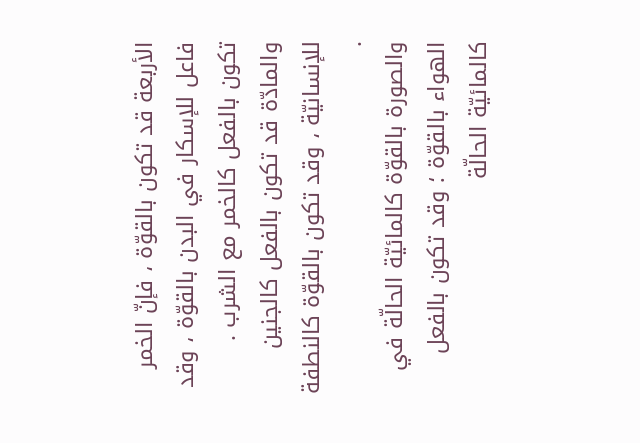الأربعة قد تكون بالقوّة ، فإنّ الخمر فاعل للإسكار في البدن بالقوّة ، وقد تكون بالفعل كالخمر مع الشرب .
والمادّة قد تكون بالفعل كالجنين للإنسانيّة ، وقد تكون بالقوّة كالنطفة .
والصورة بالقوّة كالمائيّة الحالّة في الهواء بالقوّة ؛ وقد تكون بالفعل كالمائيّة الحالّة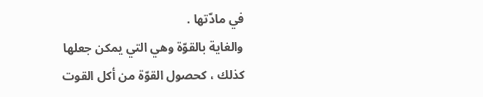في مادّتها .
والغاية بالقوّة وهي التي يمكن جعلها كذلك ، كحصول القوّة من أكل القوت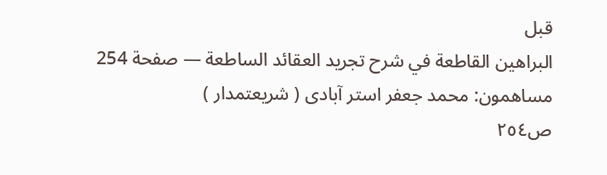قبل
البراهين القاطعة في شرح تجريد العقائد الساطعة — صفحة 254
مساهمون: محمد جعفر استر آبادى ( شريعتمدار )
ص٢٥٤